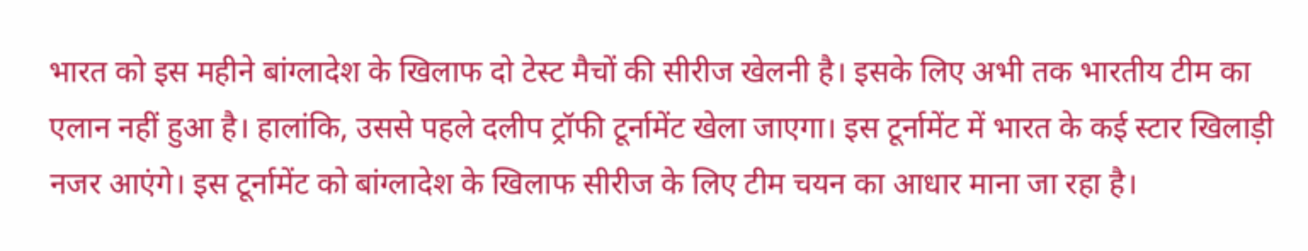भारत को इस महीने बांग्लादेश के खिलाफ दो टेस्ट मैचों की सीरीज खेलनी है। इसके लिए अभी तक भारतीय टीम का एलान नहीं हुआ है। हालांकि, उससे पहले दलीप ट्रॉफी टूर्नामेंट खेला जाएगा। इस टूर्नामेंट में भारत के कई स्टार खिलाड़ी नजर आएंगे। इस टूर्नामेंट को बांग्लादेश के खिलाफ सीरीज के लिए टीम चयन का आधार माना जा रहा है।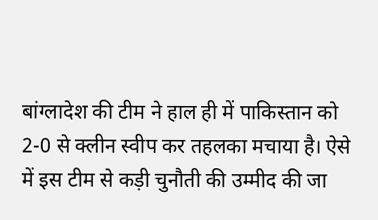बांग्लादेश की टीम ने हाल ही में पाकिस्तान को 2-0 से क्लीन स्वीप कर तहलका मचाया है। ऐसे में इस टीम से कड़ी चुनौती की उम्मीद की जा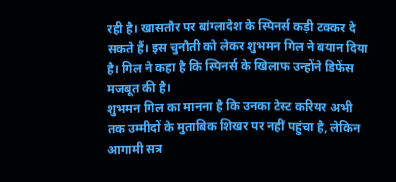रही है। खासतौर पर बांग्लादेश के स्पिनर्स कड़ी टक्कर दे सकते हैं। इस चुनौती को लेकर शुभमन गिल ने बयान दिया है। गिल ने कहा है कि स्पिनर्स के खिलाफ उन्होंने डिफेंस मजबूत की है।
शुभमन गिल का मानना है कि उनका टेस्ट करियर अभी तक उम्मीदों के मुताबिक शिखर पर नहीं पहुंचा है, लेकिन आगामी सत्र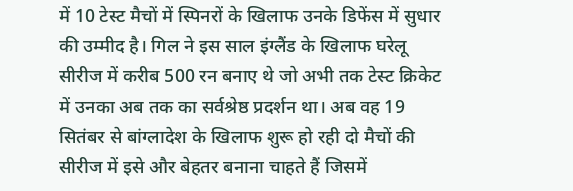में 10 टेस्ट मैचों में स्पिनरों के खिलाफ उनके डिफेंस में सुधार की उम्मीद है। गिल ने इस साल इंग्लैंड के खिलाफ घरेलू सीरीज में करीब 500 रन बनाए थे जो अभी तक टेस्ट क्रिकेट में उनका अब तक का सर्वश्रेष्ठ प्रदर्शन था। अब वह 19 सितंबर से बांग्लादेश के खिलाफ शुरू हो रही दो मैचों की सीरीज में इसे और बेहतर बनाना चाहते हैं जिसमें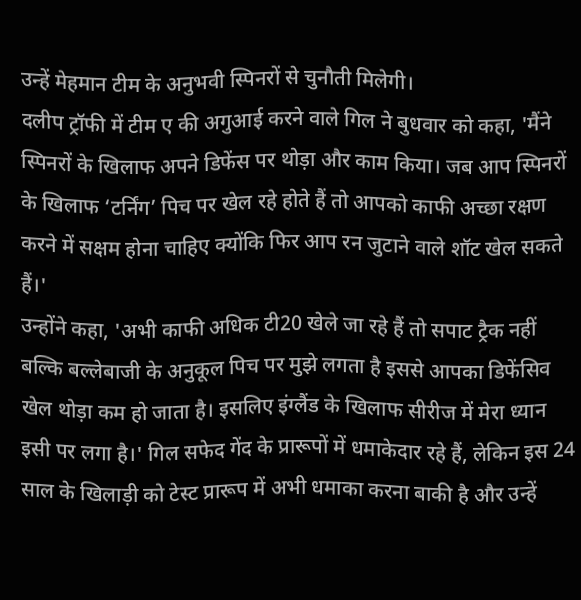उन्हें मेहमान टीम के अनुभवी स्पिनरों से चुनौती मिलेगी।
दलीप ट्रॉफी में टीम ए की अगुआई करने वाले गिल ने बुधवार को कहा, 'मैंने स्पिनरों के खिलाफ अपने डिफेंस पर थोड़ा और काम किया। जब आप स्पिनरों के खिलाफ ‘टर्निंग’ पिच पर खेल रहे होते हैं तो आपको काफी अच्छा रक्षण करने में सक्षम होना चाहिए क्योंकि फिर आप रन जुटाने वाले शॉट खेल सकते हैं।'
उन्होंने कहा, 'अभी काफी अधिक टी20 खेले जा रहे हैं तो सपाट ट्रैक नहीं बल्कि बल्लेबाजी के अनुकूल पिच पर मुझे लगता है इससे आपका डिफेंसिव खेल थोड़ा कम हो जाता है। इसलिए इंग्लैंड के खिलाफ सीरीज में मेरा ध्यान इसी पर लगा है।' गिल सफेद गेंद के प्रारूपों में धमाकेदार रहे हैं, लेकिन इस 24 साल के खिलाड़ी को टेस्ट प्रारूप में अभी धमाका करना बाकी है और उन्हें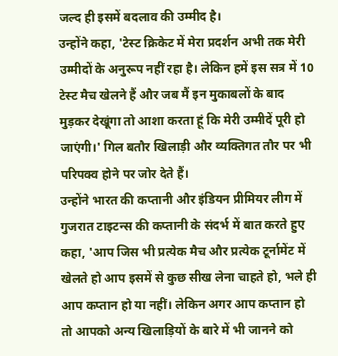जल्द ही इसमें बदलाव की उम्मीद है।
उन्होंने कहा, 'टेस्ट क्रिकेट में मेरा प्रदर्शन अभी तक मेरी उम्मीदों के अनुरूप नहीं रहा है। लेकिन हमें इस सत्र में 10 टेस्ट मैच खेलने हैं और जब मैं इन मुकाबलों के बाद मुड़कर देखूंगा तो आशा करता हूं कि मेरी उम्मीदें पूरी हो जाएंगी।' गिल बतौर खिलाड़ी और व्यक्तिगत तौर पर भी परिपक्व होने पर जोर देते हैं।
उन्होंने भारत की कप्तानी और इंडियन प्रीमियर लीग में गुजरात टाइटन्स की कप्तानी के संदर्भ में बात करते हुए कहा, 'आप जिस भी प्रत्येक मैच और प्रत्येक टूर्नामेंट में खेलते हो आप इसमें से कुछ सीख लेना चाहते हो, भले ही आप कप्तान हो या नहीं। लेकिन अगर आप कप्तान हो तो आपको अन्य खिलाड़ियों के बारे में भी जानने को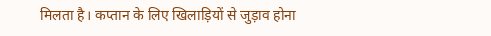मिलता है। कप्तान के लिए खिलाड़ियों से जुड़ाव होना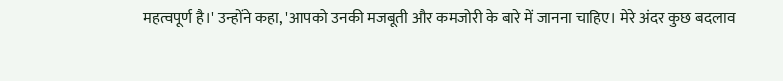महत्वपूर्ण है।' उन्होंने कहा, 'आपको उनकी मजबूती और कमजोरी के बारे में जानना चाहिए। मेरे अंदर कुछ बदलाव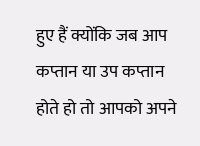हुए हैं क्योंकि जब आप कप्तान या उप कप्तान होते हो तो आपको अपने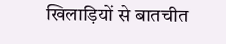खिलाड़ियों से बातचीत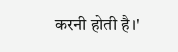करनी होती है।'